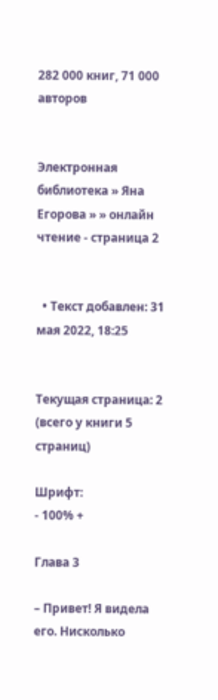282 000 книг, 71 000 авторов


Электронная библиотека » Яна Егорова » » онлайн чтение - страница 2


  • Текст добавлен: 31 мая 2022, 18:25


Текущая страница: 2 (всего у книги 5 страниц)

Шрифт:
- 100% +

Глава 3

– Привет! Я видела его. Нисколько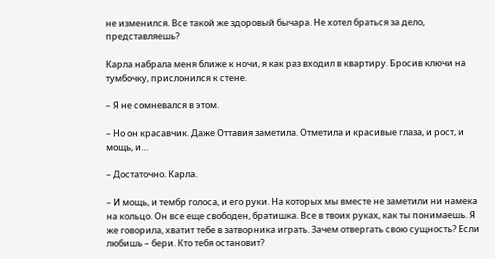не изменился. Все такой же здоровый бычара. Не хотел браться за дело, представляешь?

Карла набрала меня ближе к ночи, я как раз входил в квартиру. Бросив ключи на тумбочку, прислонился к стене.

– Я не сомневался в этом.

– Но он красавчик. Даже Оттавия заметила. Отметила и красивые глаза, и рост, и мощь, и…

– Достаточно. Карла.

– И мощь, и тембр голоса, и его руки. На которых мы вместе не заметили ни намека на кольцо. Он все еще свободен, братишка. Все в твоих руках, как ты понимаешь. Я же говорила, хватит тебе в затворника играть. Зачем отвергать свою сущность? Если любишь – бери. Кто тебя остановит?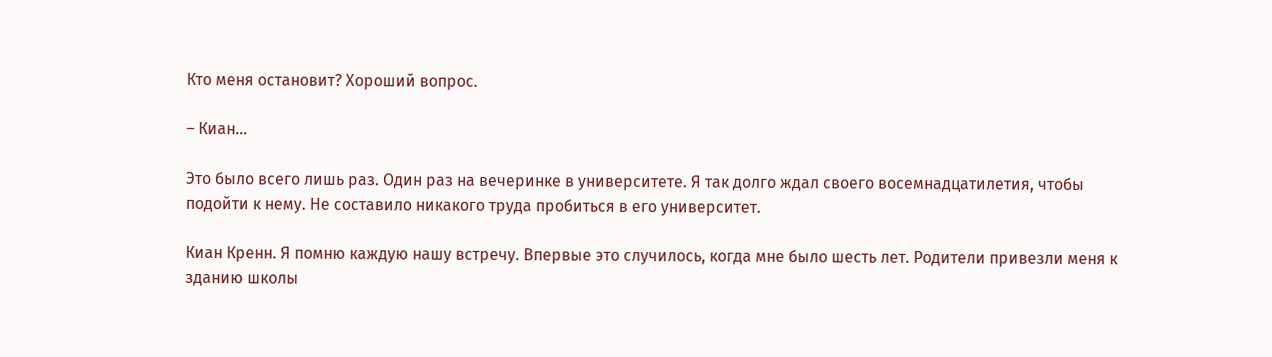Кто меня остановит? Хороший вопрос.

– Киан…

Это было всего лишь раз. Один раз на вечеринке в университете. Я так долго ждал своего восемнадцатилетия, чтобы подойти к нему. Не составило никакого труда пробиться в его университет.

Киан Кренн. Я помню каждую нашу встречу. Впервые это случилось, когда мне было шесть лет. Родители привезли меня к зданию школы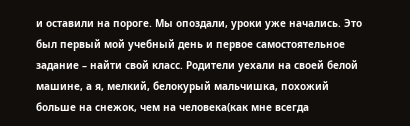и оставили на пороге. Мы опоздали, уроки уже начались. Это был первый мой учебный день и первое самостоятельное задание – найти свой класс. Родители уехали на своей белой машине, а я, мелкий, белокурый мальчишка, похожий больше на снежок, чем на человека(как мне всегда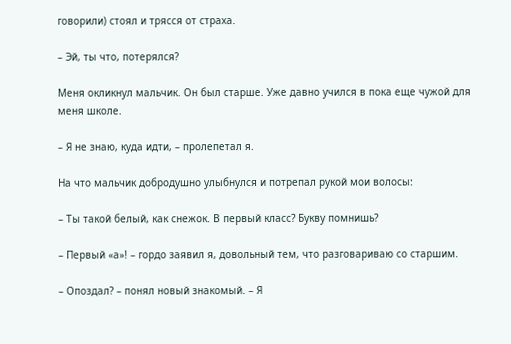говорили) стоял и трясся от страха.

– Эй, ты что, потерялся?

Меня окликнул мальчик. Он был старше. Уже давно учился в пока еще чужой для меня школе.

– Я не знаю, куда идти, – пролепетал я.

На что мальчик добродушно улыбнулся и потрепал рукой мои волосы:

– Ты такой белый, как снежок. В первый класс? Букву помнишь?

– Первый «а»! – гордо заявил я, довольный тем, что разговариваю со старшим.

– Опоздал? – понял новый знакомый. – Я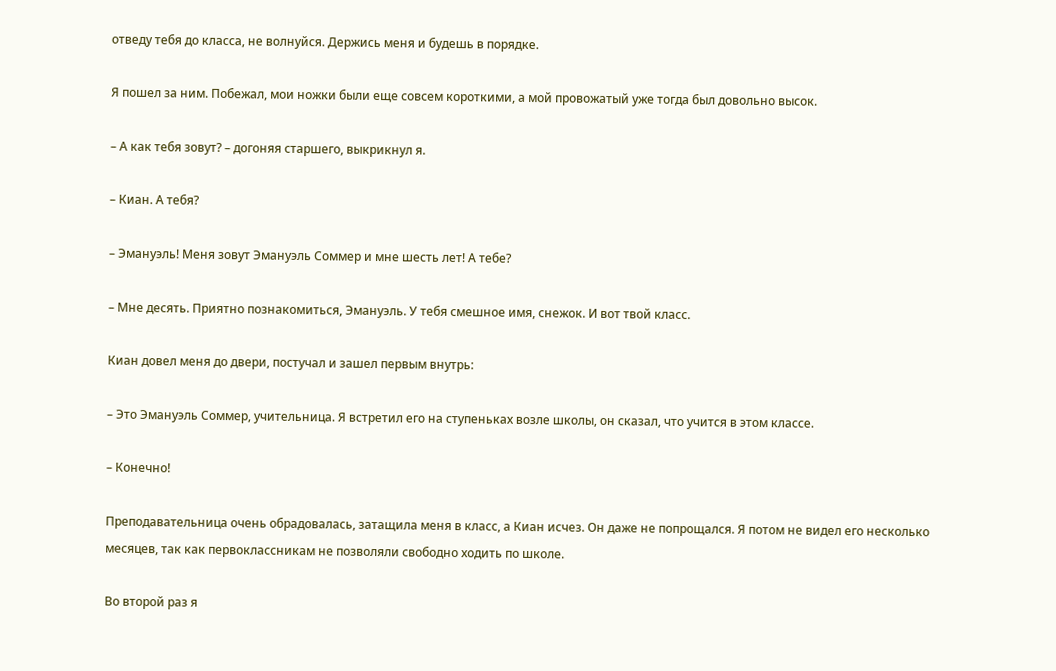отведу тебя до класса, не волнуйся. Держись меня и будешь в порядке.

Я пошел за ним. Побежал, мои ножки были еще совсем короткими, а мой провожатый уже тогда был довольно высок.

– А как тебя зовут? – догоняя старшего, выкрикнул я.

– Киан. А тебя?

– Эмануэль! Меня зовут Эмануэль Соммер и мне шесть лет! А тебе?

– Мне десять. Приятно познакомиться, Эмануэль. У тебя смешное имя, снежок. И вот твой класс.

Киан довел меня до двери, постучал и зашел первым внутрь:

– Это Эмануэль Соммер, учительница. Я встретил его на ступеньках возле школы, он сказал, что учится в этом классе.

– Конечно!

Преподавательница очень обрадовалась, затащила меня в класс, а Киан исчез. Он даже не попрощался. Я потом не видел его несколько месяцев, так как первоклассникам не позволяли свободно ходить по школе.

Во второй раз я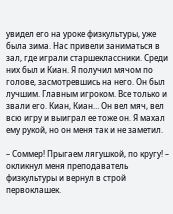увидел его на уроке физкультуры, уже была зима. Нас привели заниматься в зал, где играли старшеклассники. Среди них был и Киан. Я получил мячом по голове, засмотревшись на него. Он был лучшим. Главным игроком. Все только и звали его. Киан, Киан… Он вел мяч, вел всю игру и выиграл ее тоже он. Я махал ему рукой, но он меня так и не заметил.

– Соммер! Прыгаем лягушкой, по кругу! – окликнул меня преподаватель физкультуры и вернул в строй первоклашек.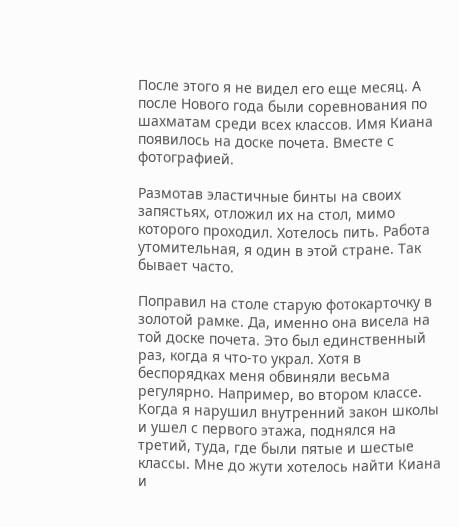После этого я не видел его еще месяц. А после Нового года были соревнования по шахматам среди всех классов. Имя Киана появилось на доске почета. Вместе с фотографией.

Размотав эластичные бинты на своих запястьях, отложил их на стол, мимо которого проходил. Хотелось пить. Работа утомительная, я один в этой стране. Так бывает часто.

Поправил на столе старую фотокарточку в золотой рамке. Да, именно она висела на той доске почета. Это был единственный раз, когда я что-то украл. Хотя в беспорядках меня обвиняли весьма регулярно. Например, во втором классе. Когда я нарушил внутренний закон школы и ушел с первого этажа, поднялся на третий, туда, где были пятые и шестые классы. Мне до жути хотелось найти Киана и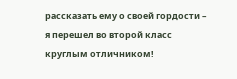рассказать ему о своей гордости – я перешел во второй класс круглым отличником!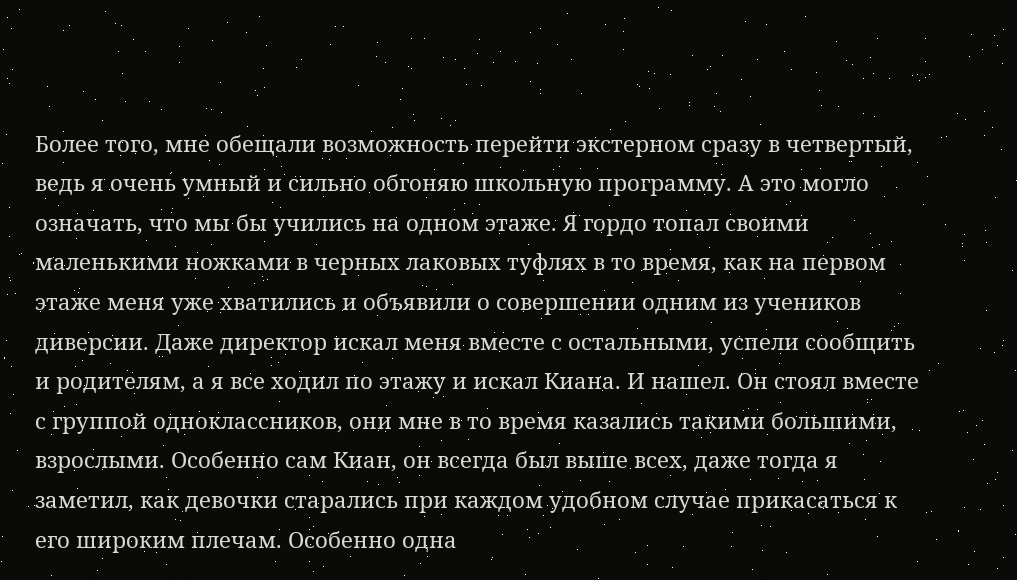Более того, мне обещали возможность перейти экстерном сразу в четвертый, ведь я очень умный и сильно обгоняю школьную программу. А это могло означать, что мы бы учились на одном этаже. Я гордо топал своими маленькими ножками в черных лаковых туфлях в то время, как на первом этаже меня уже хватились и объявили о совершении одним из учеников диверсии. Даже директор искал меня вместе с остальными, успели сообщить и родителям, а я все ходил по этажу и искал Киана. И нашел. Он стоял вместе с группой одноклассников, они мне в то время казались такими большими, взрослыми. Особенно сам Киан, он всегда был выше всех, даже тогда я заметил, как девочки старались при каждом удобном случае прикасаться к его широким плечам. Особенно одна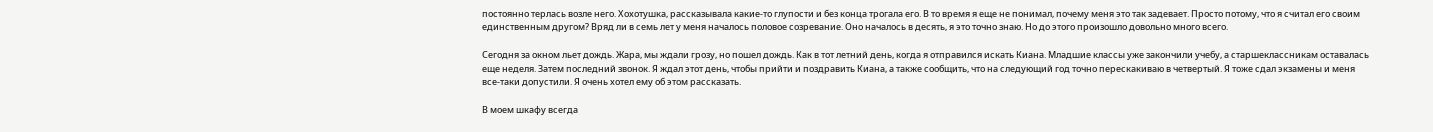постоянно терлась возле него. Хохотушка, рассказывала какие-то глупости и без конца трогала его. В то время я еще не понимал, почему меня это так задевает. Просто потому, что я считал его своим единственным другом? Вряд ли в семь лет у меня началось половое созревание. Оно началось в десять, я это точно знаю. Но до этого произошло довольно много всего.

Сегодня за окном льет дождь. Жара, мы ждали грозу, но пошел дождь. Как в тот летний день, когда я отправился искать Киана. Младшие классы уже закончили учебу, а старшеклассникам оставалась еще неделя. Затем последний звонок. Я ждал этот день, чтобы прийти и поздравить Киана, а также сообщить, что на следующий год точно перескакиваю в четвертый. Я тоже сдал экзамены и меня все-таки допустили. Я очень хотел ему об этом рассказать.

В моем шкафу всегда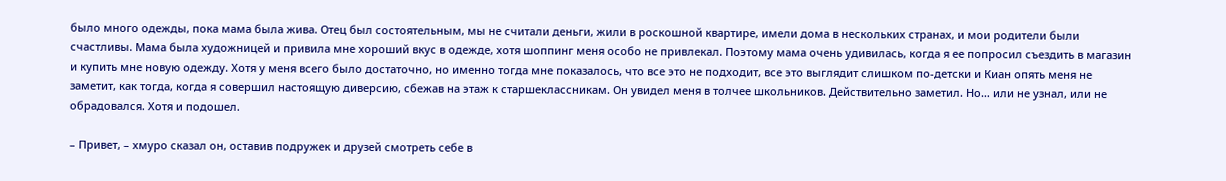было много одежды, пока мама была жива. Отец был состоятельным, мы не считали деньги, жили в роскошной квартире, имели дома в нескольких странах, и мои родители были счастливы. Мама была художницей и привила мне хороший вкус в одежде, хотя шоппинг меня особо не привлекал. Поэтому мама очень удивилась, когда я ее попросил съездить в магазин и купить мне новую одежду. Хотя у меня всего было достаточно, но именно тогда мне показалось, что все это не подходит, все это выглядит слишком по-детски и Киан опять меня не заметит, как тогда, когда я совершил настоящую диверсию, сбежав на этаж к старшеклассникам. Он увидел меня в толчее школьников. Действительно заметил. Но… или не узнал, или не обрадовался. Хотя и подошел.

– Привет, – хмуро сказал он, оставив подружек и друзей смотреть себе в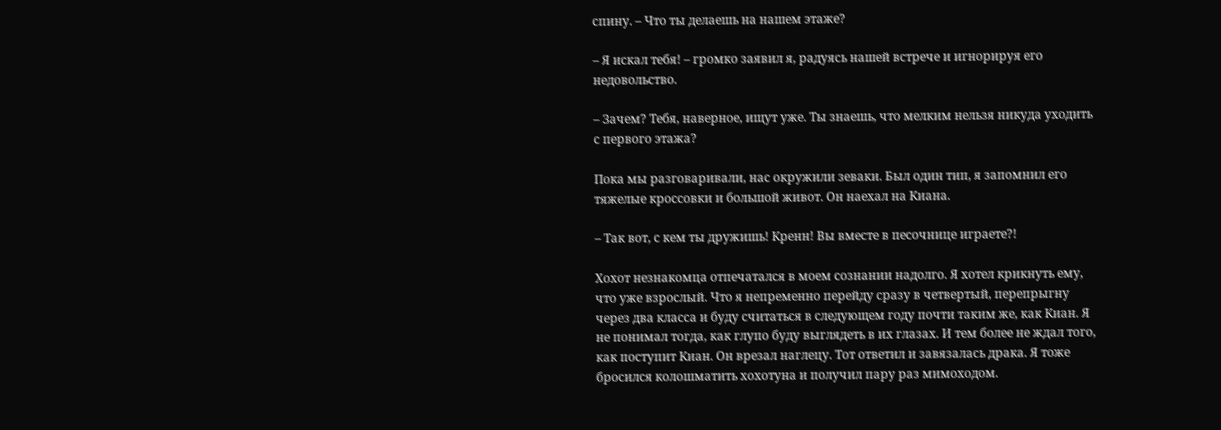спину. – Что ты делаешь на нашем этаже?

– Я искал тебя! – громко заявил я, радуясь нашей встрече и игнорируя его недовольство.

– Зачем? Тебя, наверное, ищут уже. Ты знаешь, что мелким нельзя никуда уходить с первого этажа?

Пока мы разговаривали, нас окружили зеваки. Был один тип, я запомнил его тяжелые кроссовки и большой живот. Он наехал на Киана.

– Так вот, с кем ты дружишь! Кренн! Вы вместе в песочнице играете?!

Хохот незнакомца отпечатался в моем сознании надолго. Я хотел крикнуть ему, что уже взрослый. Что я непременно перейду сразу в четвертый, перепрыгну через два класса и буду считаться в следующем году почти таким же, как Киан. Я не понимал тогда, как глупо буду выглядеть в их глазах. И тем более не ждал того, как поступит Киан. Он врезал наглецу. Тот ответил и завязалась драка. Я тоже бросился колошматить хохотуна и получил пару раз мимоходом.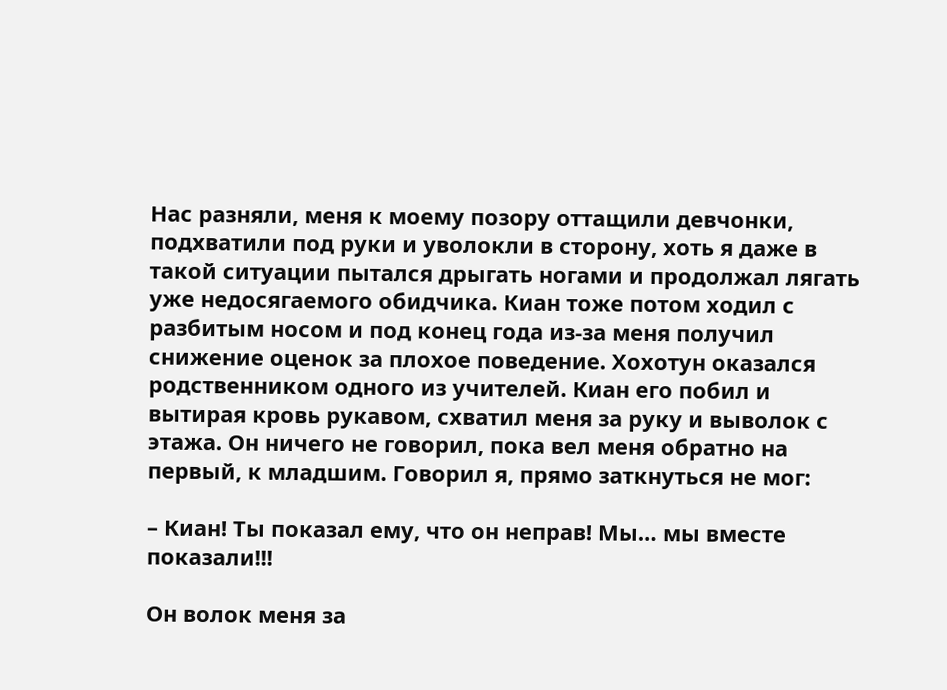Нас разняли, меня к моему позору оттащили девчонки, подхватили под руки и уволокли в сторону, хоть я даже в такой ситуации пытался дрыгать ногами и продолжал лягать уже недосягаемого обидчика. Киан тоже потом ходил с разбитым носом и под конец года из‑за меня получил снижение оценок за плохое поведение. Хохотун оказался родственником одного из учителей. Киан его побил и вытирая кровь рукавом, схватил меня за руку и выволок с этажа. Он ничего не говорил, пока вел меня обратно на первый, к младшим. Говорил я, прямо заткнуться не мог:

– Киан! Ты показал ему, что он неправ! Мы… мы вместе показали!!!

Он волок меня за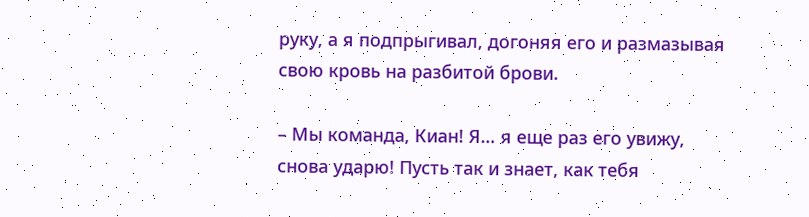руку, а я подпрыгивал, догоняя его и размазывая свою кровь на разбитой брови.

– Мы команда, Киан! Я… я еще раз его увижу, снова ударю! Пусть так и знает, как тебя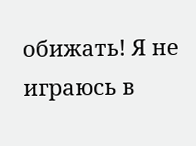обижать! Я не играюсь в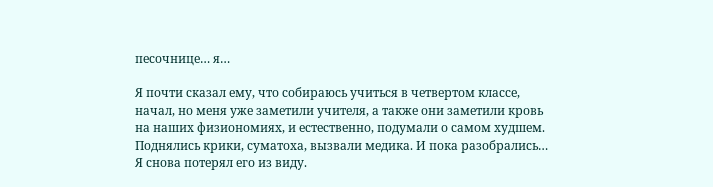песочнице… я…

Я почти сказал ему, что собираюсь учиться в четвертом классе, начал, но меня уже заметили учителя, а также они заметили кровь на наших физиономиях, и естественно, подумали о самом худшем. Поднялись крики, суматоха, вызвали медика. И пока разобрались… Я снова потерял его из виду.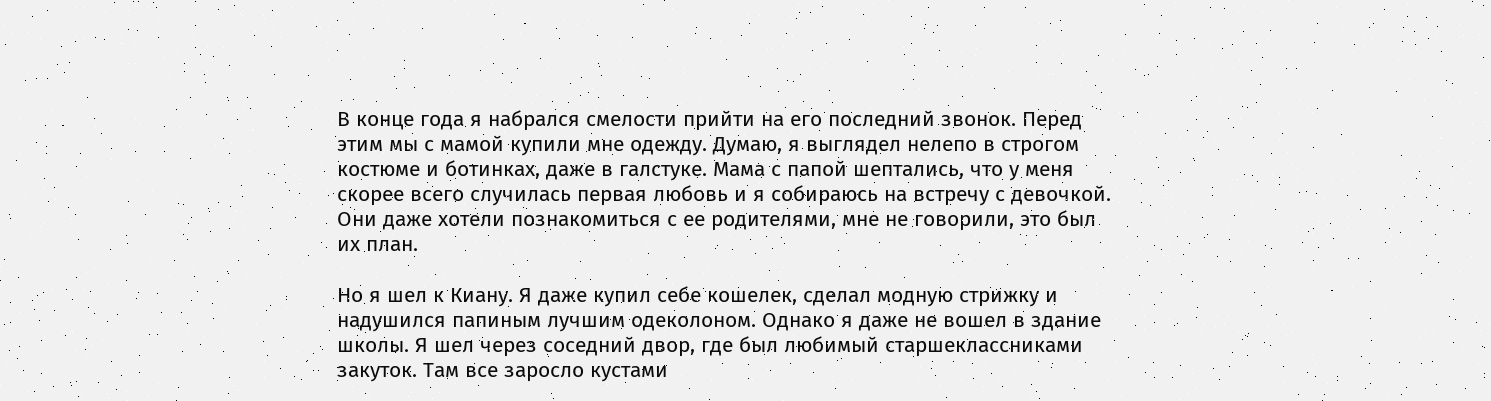В конце года я набрался смелости прийти на его последний звонок. Перед этим мы с мамой купили мне одежду. Думаю, я выглядел нелепо в строгом костюме и ботинках, даже в галстуке. Мама с папой шептались, что у меня скорее всего случилась первая любовь и я собираюсь на встречу с девочкой. Они даже хотели познакомиться с ее родителями, мне не говорили, это был их план.

Но я шел к Киану. Я даже купил себе кошелек, сделал модную стрижку и надушился папиным лучшим одеколоном. Однако я даже не вошел в здание школы. Я шел через соседний двор, где был любимый старшеклассниками закуток. Там все заросло кустами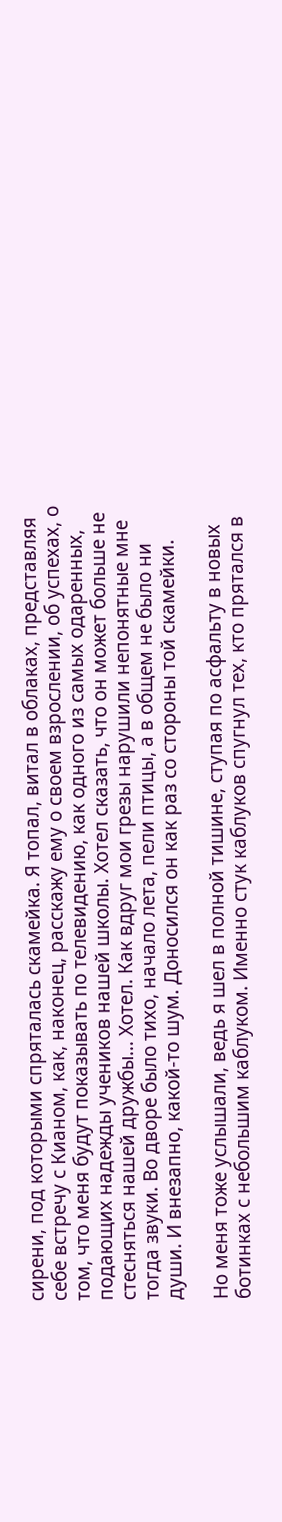сирени, под которыми спряталась скамейка. Я топал, витал в облаках, представляя себе встречу с Кианом, как, наконец, расскажу ему о своем взрослении, об успехах, о том, что меня будут показывать по телевидению, как одного из самых одаренных, подающих надежды учеников нашей школы. Хотел сказать, что он может больше не стесняться нашей дружбы… Хотел. Как вдруг мои грезы нарушили непонятные мне тогда звуки. Во дворе было тихо, начало лета, пели птицы, а в общем не было ни души. И внезапно, какой-то шум. Доносился он как раз со стороны той скамейки.

Но меня тоже услышали, ведь я шел в полной тишине, ступая по асфальту в новых ботинках с небольшим каблуком. Именно стук каблуков спугнул тех, кто прятался в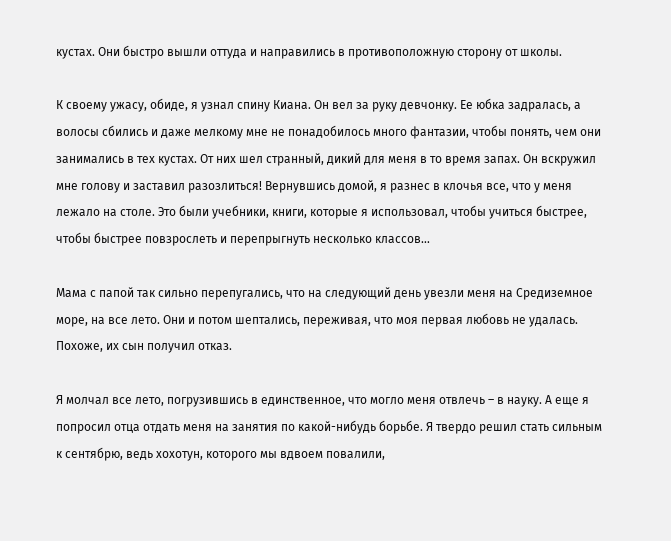кустах. Они быстро вышли оттуда и направились в противоположную сторону от школы.

К своему ужасу, обиде, я узнал спину Киана. Он вел за руку девчонку. Ее юбка задралась, а волосы сбились и даже мелкому мне не понадобилось много фантазии, чтобы понять, чем они занимались в тех кустах. От них шел странный, дикий для меня в то время запах. Он вскружил мне голову и заставил разозлиться! Вернувшись домой, я разнес в клочья все, что у меня лежало на столе. Это были учебники, книги, которые я использовал, чтобы учиться быстрее, чтобы быстрее повзрослеть и перепрыгнуть несколько классов…

Мама с папой так сильно перепугались, что на следующий день увезли меня на Средиземное море, на все лето. Они и потом шептались, переживая, что моя первая любовь не удалась. Похоже, их сын получил отказ.

Я молчал все лето, погрузившись в единственное, что могло меня отвлечь – в науку. А еще я попросил отца отдать меня на занятия по какой-нибудь борьбе. Я твердо решил стать сильным к сентябрю, ведь хохотун, которого мы вдвоем повалили,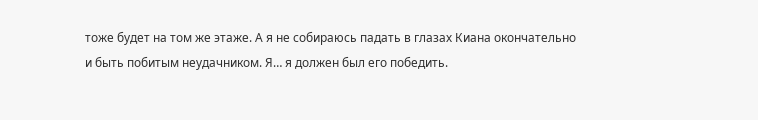тоже будет на том же этаже. А я не собираюсь падать в глазах Киана окончательно и быть побитым неудачником. Я… я должен был его победить.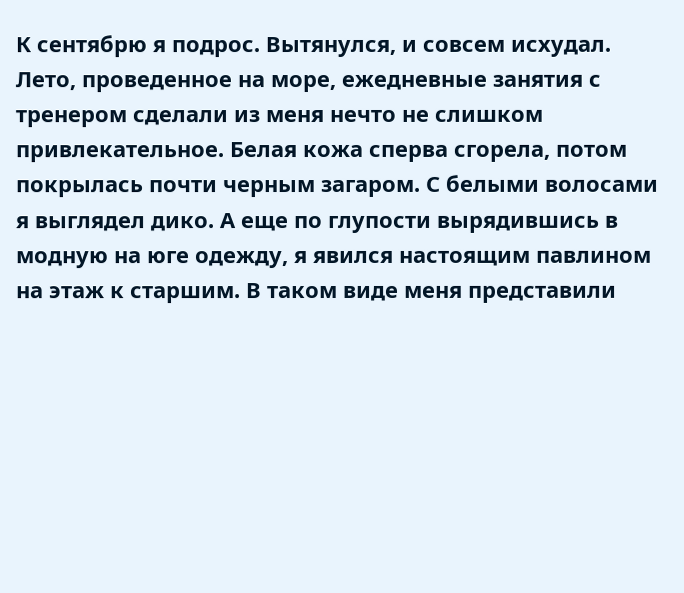К сентябрю я подрос. Вытянулся, и совсем исхудал. Лето, проведенное на море, ежедневные занятия с тренером сделали из меня нечто не слишком привлекательное. Белая кожа сперва сгорела, потом покрылась почти черным загаром. С белыми волосами я выглядел дико. А еще по глупости вырядившись в модную на юге одежду, я явился настоящим павлином на этаж к старшим. В таком виде меня представили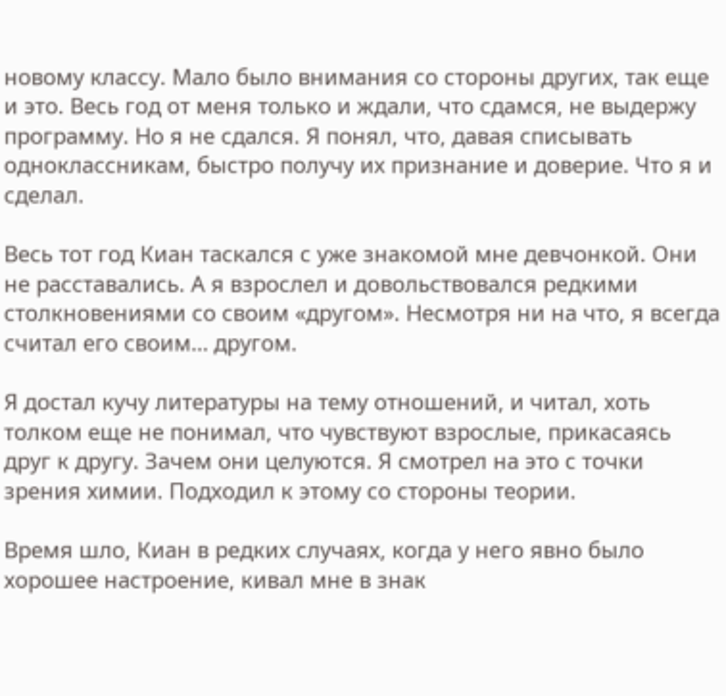новому классу. Мало было внимания со стороны других, так еще и это. Весь год от меня только и ждали, что сдамся, не выдержу программу. Но я не сдался. Я понял, что, давая списывать одноклассникам, быстро получу их признание и доверие. Что я и сделал.

Весь тот год Киан таскался с уже знакомой мне девчонкой. Они не расставались. А я взрослел и довольствовался редкими столкновениями со своим «другом». Несмотря ни на что, я всегда считал его своим… другом.

Я достал кучу литературы на тему отношений, и читал, хоть толком еще не понимал, что чувствуют взрослые, прикасаясь друг к другу. Зачем они целуются. Я смотрел на это с точки зрения химии. Подходил к этому со стороны теории.

Время шло, Киан в редких случаях, когда у него явно было хорошее настроение, кивал мне в знак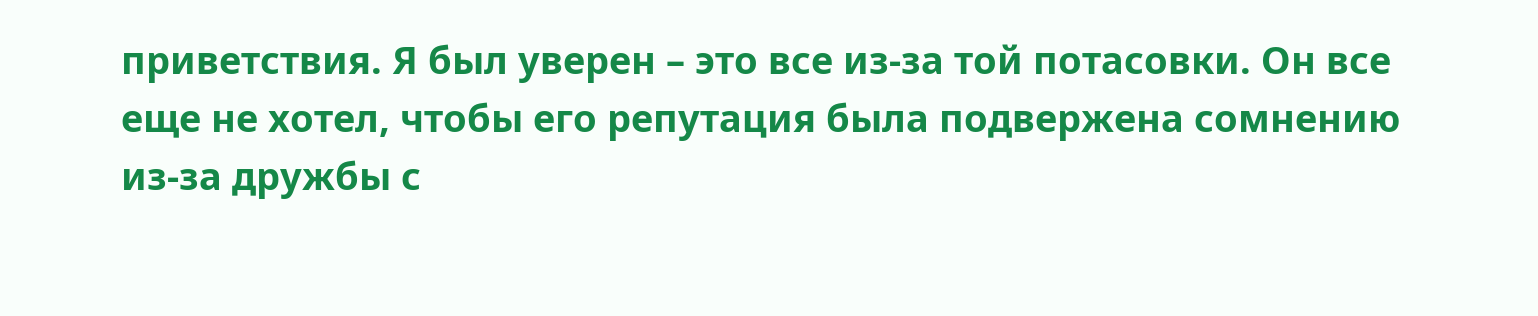приветствия. Я был уверен – это все из‑за той потасовки. Он все еще не хотел, чтобы его репутация была подвержена сомнению из‑за дружбы с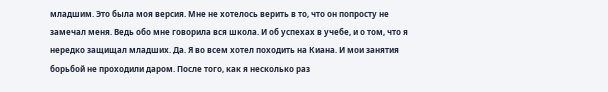младшим. Это была моя версия. Мне не хотелось верить в то, что он попросту не замечал меня. Ведь обо мне говорила вся школа. И об успехах в учебе, и о том, что я нередко защищал младших. Да. Я во всем хотел походить на Киана. И мои занятия борьбой не проходили даром. После того, как я несколько раз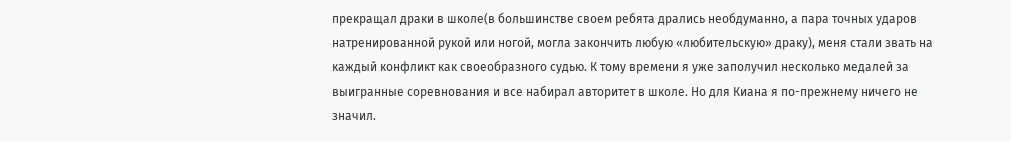прекращал драки в школе(в большинстве своем ребята дрались необдуманно, а пара точных ударов натренированной рукой или ногой, могла закончить любую «любительскую» драку), меня стали звать на каждый конфликт как своеобразного судью. К тому времени я уже заполучил несколько медалей за выигранные соревнования и все набирал авторитет в школе. Но для Киана я по-прежнему ничего не значил.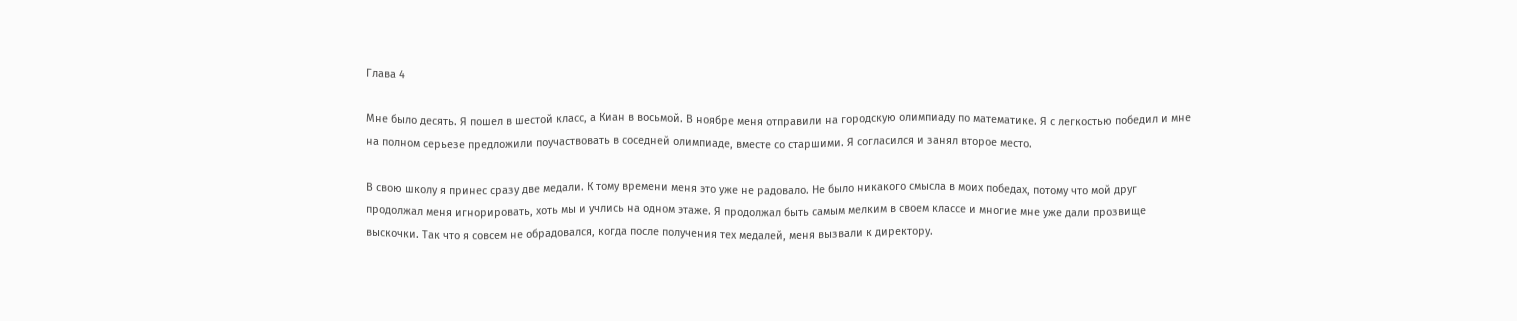Глава 4

Мне было десять. Я пошел в шестой класс, а Киан в восьмой. В ноябре меня отправили на городскую олимпиаду по математике. Я с легкостью победил и мне на полном серьезе предложили поучаствовать в соседней олимпиаде, вместе со старшими. Я согласился и занял второе место.

В свою школу я принес сразу две медали. К тому времени меня это уже не радовало. Не было никакого смысла в моих победах, потому что мой друг продолжал меня игнорировать, хоть мы и учлись на одном этаже. Я продолжал быть самым мелким в своем классе и многие мне уже дали прозвище выскочки. Так что я совсем не обрадовался, когда после получения тех медалей, меня вызвали к директору.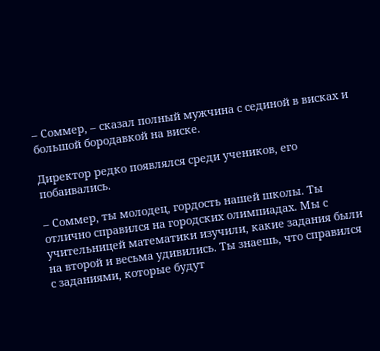– Соммер, – сказал полный мужчина с сединой в висках и большой бородавкой на виске.

Директор редко появлялся среди учеников, его побаивались.

– Соммер, ты молодец, гордость нашей школы. Ты отлично справился на городских олимпиадах. Мы с учительницей математики изучили, какие задания были на второй и весьма удивились. Ты знаешь, что справился с заданиями, которые будут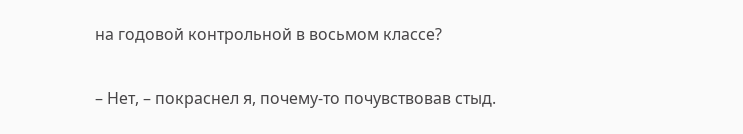на годовой контрольной в восьмом классе?

– Нет, – покраснел я, почему-то почувствовав стыд.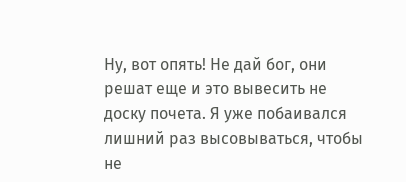Ну, вот опять! Не дай бог, они решат еще и это вывесить не доску почета. Я уже побаивался лишний раз высовываться, чтобы не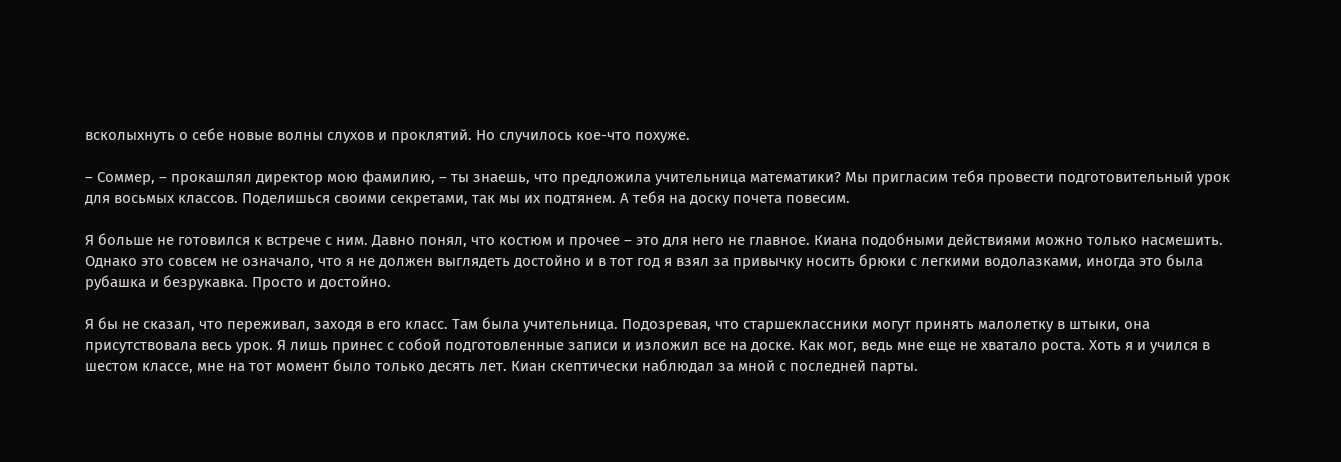всколыхнуть о себе новые волны слухов и проклятий. Но случилось кое-что похуже.

– Соммер, – прокашлял директор мою фамилию, – ты знаешь, что предложила учительница математики? Мы пригласим тебя провести подготовительный урок для восьмых классов. Поделишься своими секретами, так мы их подтянем. А тебя на доску почета повесим.

Я больше не готовился к встрече с ним. Давно понял, что костюм и прочее – это для него не главное. Киана подобными действиями можно только насмешить. Однако это совсем не означало, что я не должен выглядеть достойно и в тот год я взял за привычку носить брюки с легкими водолазками, иногда это была рубашка и безрукавка. Просто и достойно.

Я бы не сказал, что переживал, заходя в его класс. Там была учительница. Подозревая, что старшеклассники могут принять малолетку в штыки, она присутствовала весь урок. Я лишь принес с собой подготовленные записи и изложил все на доске. Как мог, ведь мне еще не хватало роста. Хоть я и учился в шестом классе, мне на тот момент было только десять лет. Киан скептически наблюдал за мной с последней парты.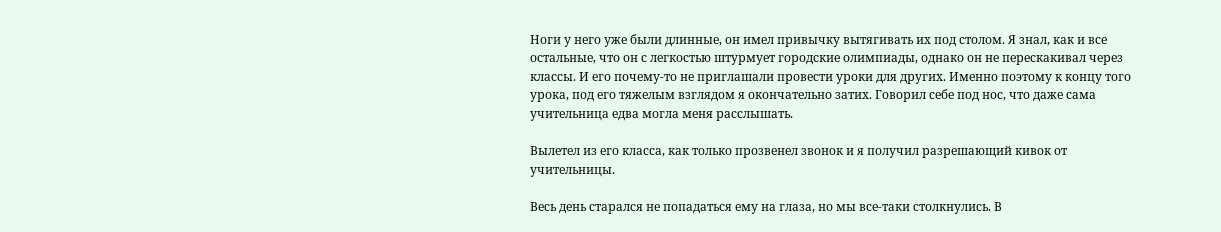Ноги у него уже были длинные, он имел привычку вытягивать их под столом. Я знал, как и все остальные, что он с легкостью штурмует городские олимпиады, однако он не перескакивал через классы. И его почему-то не приглашали провести уроки для других. Именно поэтому к концу того урока, под его тяжелым взглядом я окончательно затих. Говорил себе под нос, что даже сама учительница едва могла меня расслышать.

Вылетел из его класса, как только прозвенел звонок и я получил разрешающий кивок от учительницы.

Весь день старался не попадаться ему на глаза, но мы все-таки столкнулись. В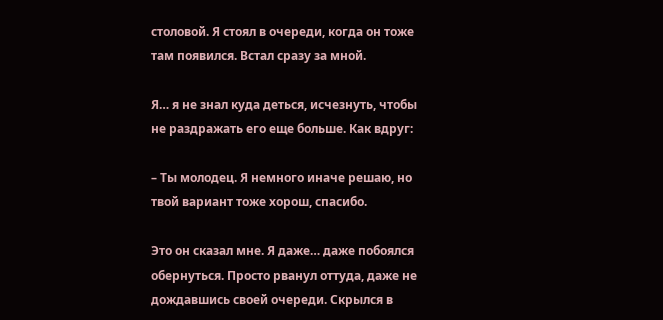столовой. Я стоял в очереди, когда он тоже там появился. Встал сразу за мной.

Я… я не знал куда деться, исчезнуть, чтобы не раздражать его еще больше. Как вдруг:

– Ты молодец. Я немного иначе решаю, но твой вариант тоже хорош, спасибо.

Это он сказал мне. Я даже… даже побоялся обернуться. Просто рванул оттуда, даже не дождавшись своей очереди. Скрылся в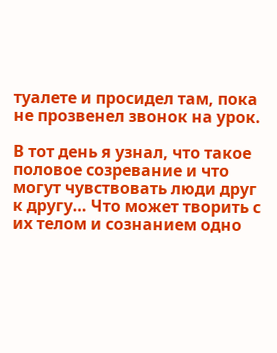туалете и просидел там, пока не прозвенел звонок на урок.

В тот день я узнал, что такое половое созревание и что могут чувствовать люди друг к другу… Что может творить с их телом и сознанием одно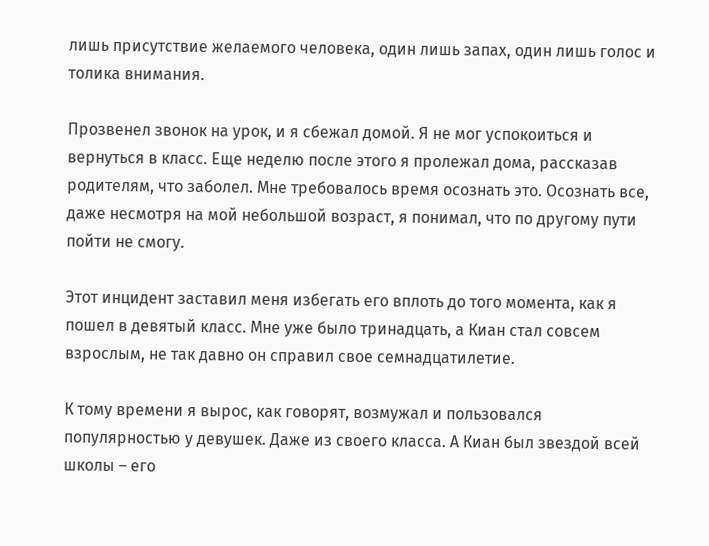лишь присутствие желаемого человека, один лишь запах, один лишь голос и толика внимания.

Прозвенел звонок на урок, и я сбежал домой. Я не мог успокоиться и вернуться в класс. Еще неделю после этого я пролежал дома, рассказав родителям, что заболел. Мне требовалось время осознать это. Осознать все, даже несмотря на мой небольшой возраст, я понимал, что по другому пути пойти не смогу.

Этот инцидент заставил меня избегать его вплоть до того момента, как я пошел в девятый класс. Мне уже было тринадцать, а Киан стал совсем взрослым, не так давно он справил свое семнадцатилетие.

К тому времени я вырос, как говорят, возмужал и пользовался популярностью у девушек. Даже из своего класса. А Киан был звездой всей школы – его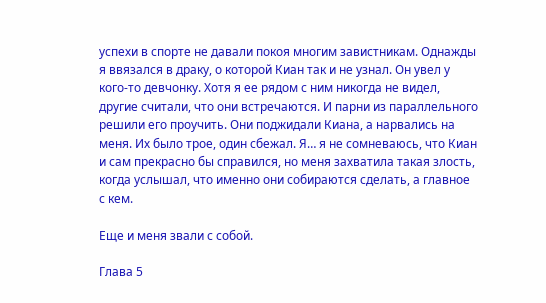успехи в спорте не давали покоя многим завистникам. Однажды я ввязался в драку, о которой Киан так и не узнал. Он увел у кого-то девчонку. Хотя я ее рядом с ним никогда не видел, другие считали, что они встречаются. И парни из параллельного решили его проучить. Они поджидали Киана, а нарвались на меня. Их было трое, один сбежал. Я… я не сомневаюсь, что Киан и сам прекрасно бы справился, но меня захватила такая злость, когда услышал, что именно они собираются сделать, а главное с кем.

Еще и меня звали с собой.

Глава 5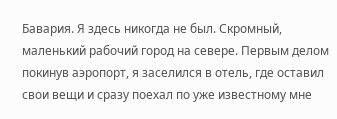Бавария. Я здесь никогда не был. Скромный, маленький рабочий город на севере. Первым делом покинув аэропорт, я заселился в отель, где оставил свои вещи и сразу поехал по уже известному мне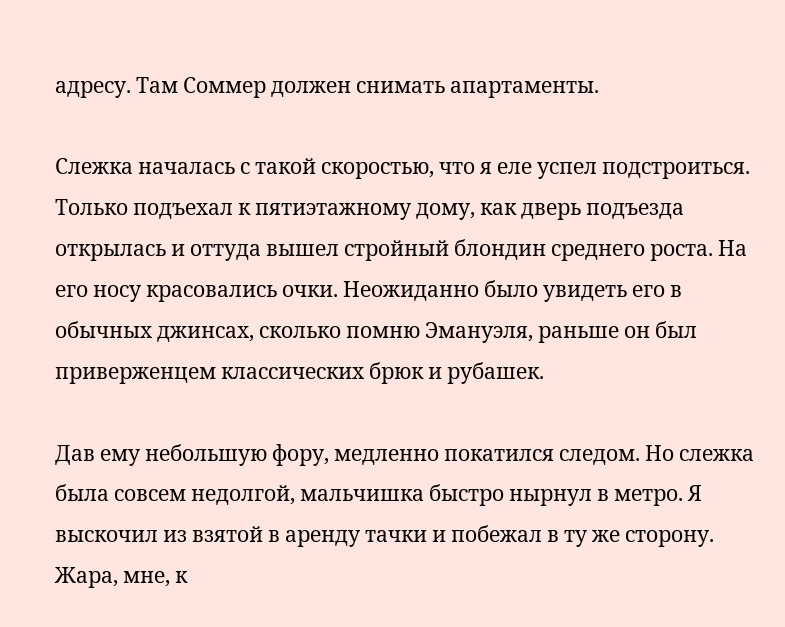адресу. Там Соммер должен снимать апартаменты.

Слежка началась с такой скоростью, что я еле успел подстроиться. Только подъехал к пятиэтажному дому, как дверь подъезда открылась и оттуда вышел стройный блондин среднего роста. На его носу красовались очки. Неожиданно было увидеть его в обычных джинсах, сколько помню Эмануэля, раньше он был приверженцем классических брюк и рубашек.

Дав ему небольшую фору, медленно покатился следом. Но слежка была совсем недолгой, мальчишка быстро нырнул в метро. Я выскочил из взятой в аренду тачки и побежал в ту же сторону. Жара, мне, к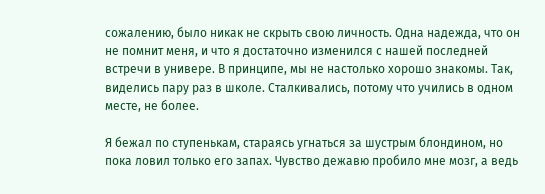сожалению, было никак не скрыть свою личность. Одна надежда, что он не помнит меня, и что я достаточно изменился с нашей последней встречи в универе. В принципе, мы не настолько хорошо знакомы. Так, виделись пару раз в школе. Сталкивались, потому что учились в одном месте, не более.

Я бежал по ступенькам, стараясь угнаться за шустрым блондином, но пока ловил только его запах. Чувство дежавю пробило мне мозг, а ведь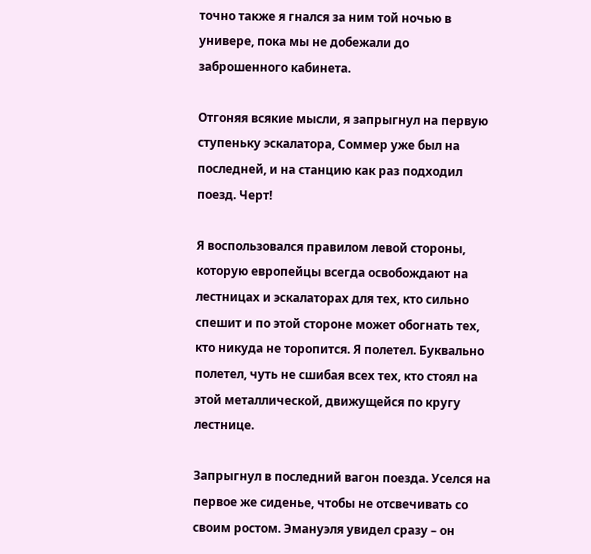точно также я гнался за ним той ночью в универе, пока мы не добежали до заброшенного кабинета.

Отгоняя всякие мысли, я запрыгнул на первую ступеньку эскалатора, Соммер уже был на последней, и на станцию как раз подходил поезд. Черт!

Я воспользовался правилом левой стороны, которую европейцы всегда освобождают на лестницах и эскалаторах для тех, кто сильно спешит и по этой стороне может обогнать тех, кто никуда не торопится. Я полетел. Буквально полетел, чуть не сшибая всех тех, кто стоял на этой металлической, движущейся по кругу лестнице.

Запрыгнул в последний вагон поезда. Уселся на первое же сиденье, чтобы не отсвечивать со своим ростом. Эмануэля увидел сразу – он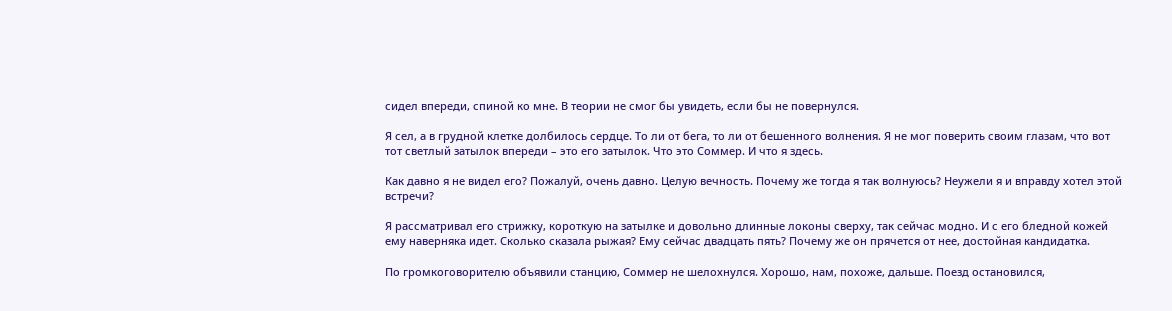сидел впереди, спиной ко мне. В теории не смог бы увидеть, если бы не повернулся.

Я сел, а в грудной клетке долбилось сердце. То ли от бега, то ли от бешенного волнения. Я не мог поверить своим глазам, что вот тот светлый затылок впереди – это его затылок. Что это Соммер. И что я здесь.

Как давно я не видел его? Пожалуй, очень давно. Целую вечность. Почему же тогда я так волнуюсь? Неужели я и вправду хотел этой встречи?

Я рассматривал его стрижку, короткую на затылке и довольно длинные локоны сверху, так сейчас модно. И с его бледной кожей ему наверняка идет. Сколько сказала рыжая? Ему сейчас двадцать пять? Почему же он прячется от нее, достойная кандидатка.

По громкоговорителю объявили станцию, Соммер не шелохнулся. Хорошо, нам, похоже, дальше. Поезд остановился,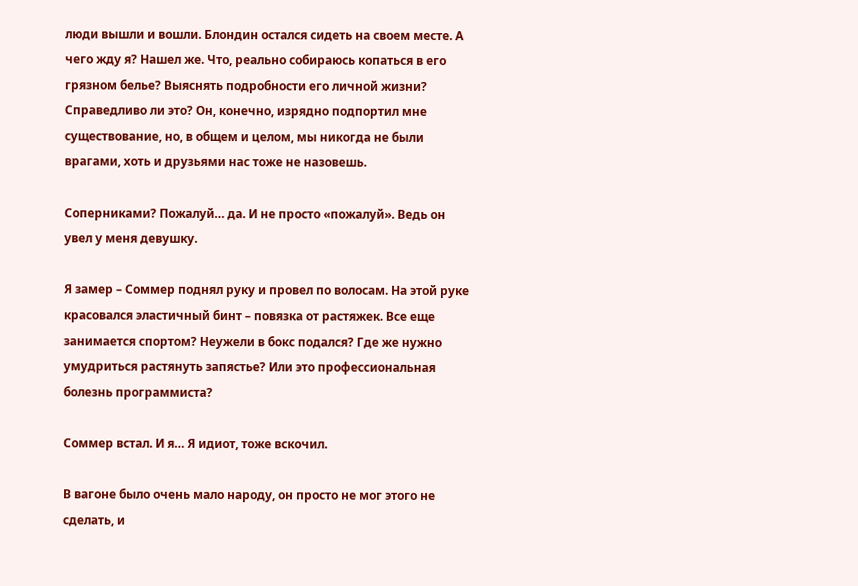люди вышли и вошли. Блондин остался сидеть на своем месте. А чего жду я? Нашел же. Что, реально собираюсь копаться в его грязном белье? Выяснять подробности его личной жизни? Справедливо ли это? Он, конечно, изрядно подпортил мне существование, но, в общем и целом, мы никогда не были врагами, хоть и друзьями нас тоже не назовешь.

Соперниками? Пожалуй… да. И не просто «пожалуй». Ведь он увел у меня девушку.

Я замер – Соммер поднял руку и провел по волосам. На этой руке красовался эластичный бинт – повязка от растяжек. Все еще занимается спортом? Неужели в бокс подался? Где же нужно умудриться растянуть запястье? Или это профессиональная болезнь программиста?

Соммер встал. И я… Я идиот, тоже вскочил.

В вагоне было очень мало народу, он просто не мог этого не сделать, и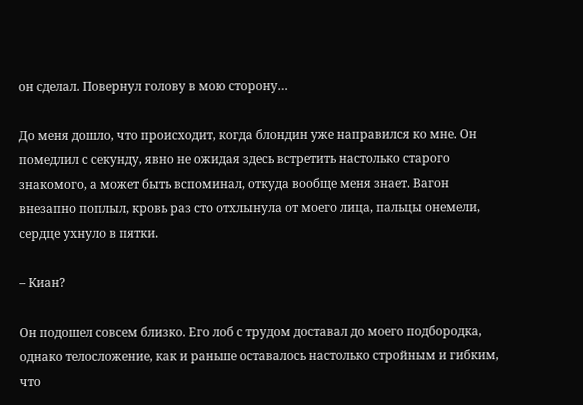он сделал. Повернул голову в мою сторону…

До меня дошло, что происходит, когда блондин уже направился ко мне. Он помедлил с секунду, явно не ожидая здесь встретить настолько старого знакомого, а может быть вспоминал, откуда вообще меня знает. Вагон внезапно поплыл, кровь раз сто отхлынула от моего лица, пальцы онемели, сердце ухнуло в пятки.

– Киан?

Он подошел совсем близко. Его лоб с трудом доставал до моего подбородка, однако телосложение, как и раньше оставалось настолько стройным и гибким, что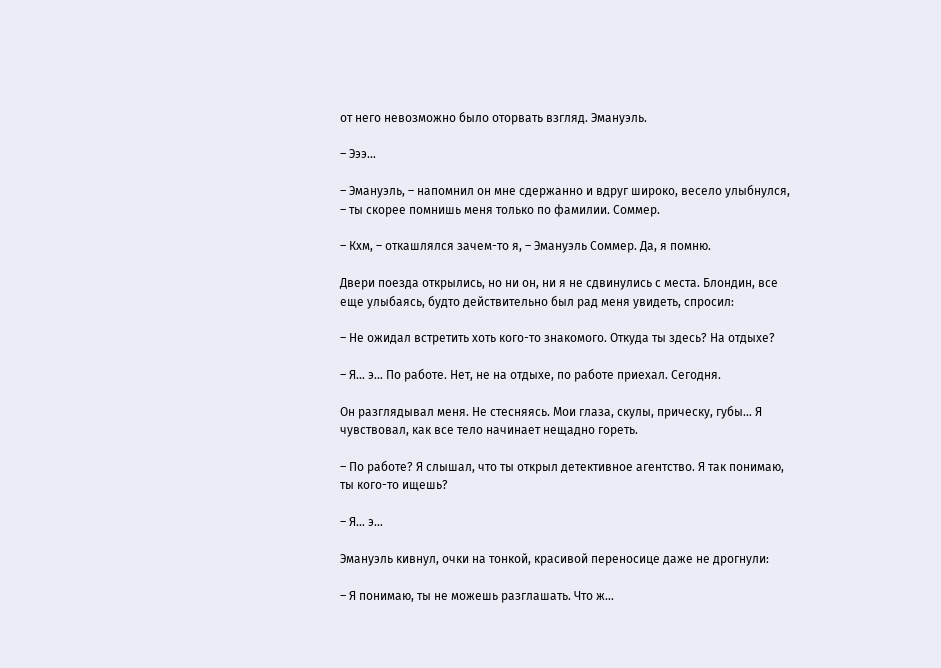от него невозможно было оторвать взгляд. Эмануэль.

– Эээ…

– Эмануэль, – напомнил он мне сдержанно и вдруг широко, весело улыбнулся, – ты скорее помнишь меня только по фамилии. Соммер.

– Кхм, – откашлялся зачем-то я, – Эмануэль Соммер. Да, я помню.

Двери поезда открылись, но ни он, ни я не сдвинулись с места. Блондин, все еще улыбаясь, будто действительно был рад меня увидеть, спросил:

– Не ожидал встретить хоть кого-то знакомого. Откуда ты здесь? На отдыхе?

– Я… э… По работе. Нет, не на отдыхе, по работе приехал. Сегодня.

Он разглядывал меня. Не стесняясь. Мои глаза, скулы, прическу, губы… Я чувствовал, как все тело начинает нещадно гореть.

– По работе? Я слышал, что ты открыл детективное агентство. Я так понимаю, ты кого-то ищешь?

– Я… э…

Эмануэль кивнул, очки на тонкой, красивой переносице даже не дрогнули:

– Я понимаю, ты не можешь разглашать. Что ж…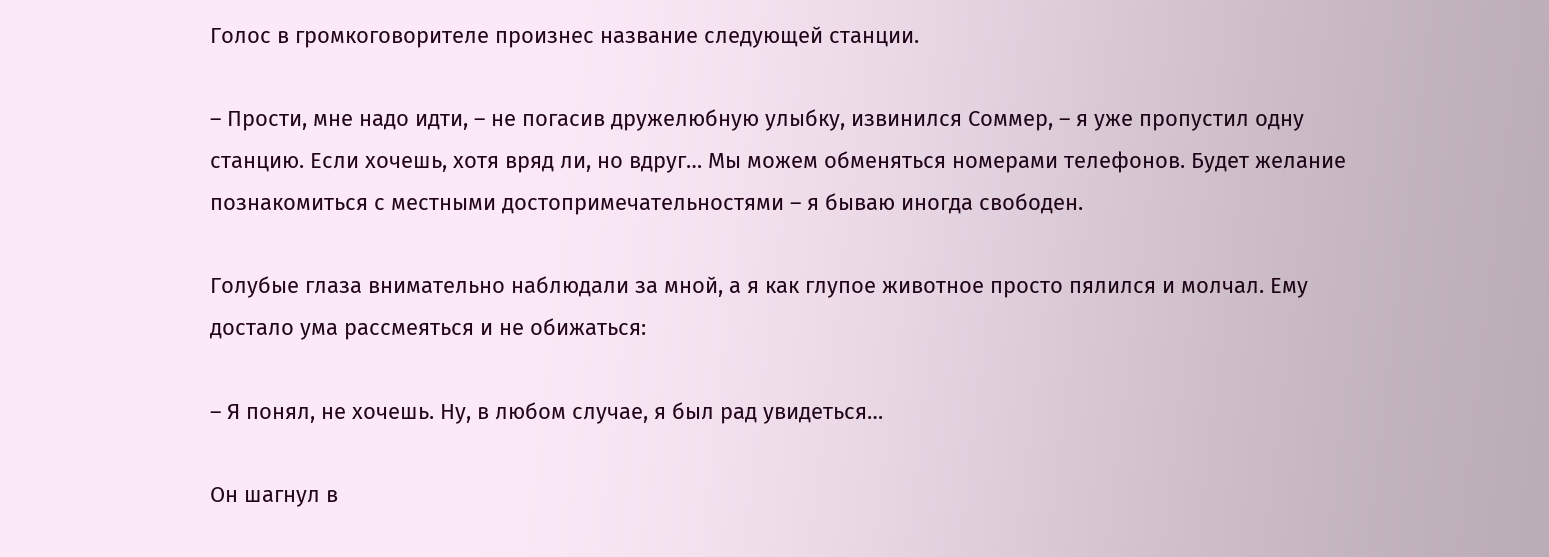Голос в громкоговорителе произнес название следующей станции.

– Прости, мне надо идти, – не погасив дружелюбную улыбку, извинился Соммер, – я уже пропустил одну станцию. Если хочешь, хотя вряд ли, но вдруг… Мы можем обменяться номерами телефонов. Будет желание познакомиться с местными достопримечательностями – я бываю иногда свободен.

Голубые глаза внимательно наблюдали за мной, а я как глупое животное просто пялился и молчал. Ему достало ума рассмеяться и не обижаться:

– Я понял, не хочешь. Ну, в любом случае, я был рад увидеться…

Он шагнул в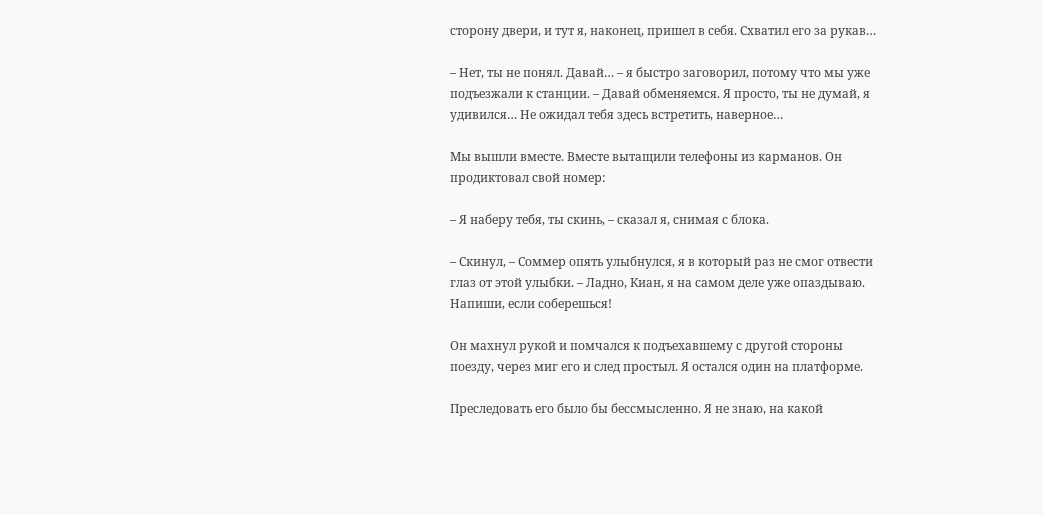сторону двери, и тут я, наконец, пришел в себя. Схватил его за рукав…

– Нет, ты не понял. Давай… – я быстро заговорил, потому что мы уже подъезжали к станции. – Давай обменяемся. Я просто, ты не думай, я удивился… Не ожидал тебя здесь встретить, наверное…

Мы вышли вместе. Вместе вытащили телефоны из карманов. Он продиктовал свой номер:

– Я наберу тебя, ты скинь, – сказал я, снимая с блока.

– Скинул, – Соммер опять улыбнулся, я в который раз не смог отвести глаз от этой улыбки. – Ладно, Киан, я на самом деле уже опаздываю. Напиши, если соберешься!

Он махнул рукой и помчался к подъехавшему с другой стороны поезду, через миг его и след простыл. Я остался один на платформе.

Преследовать его было бы бессмысленно. Я не знаю, на какой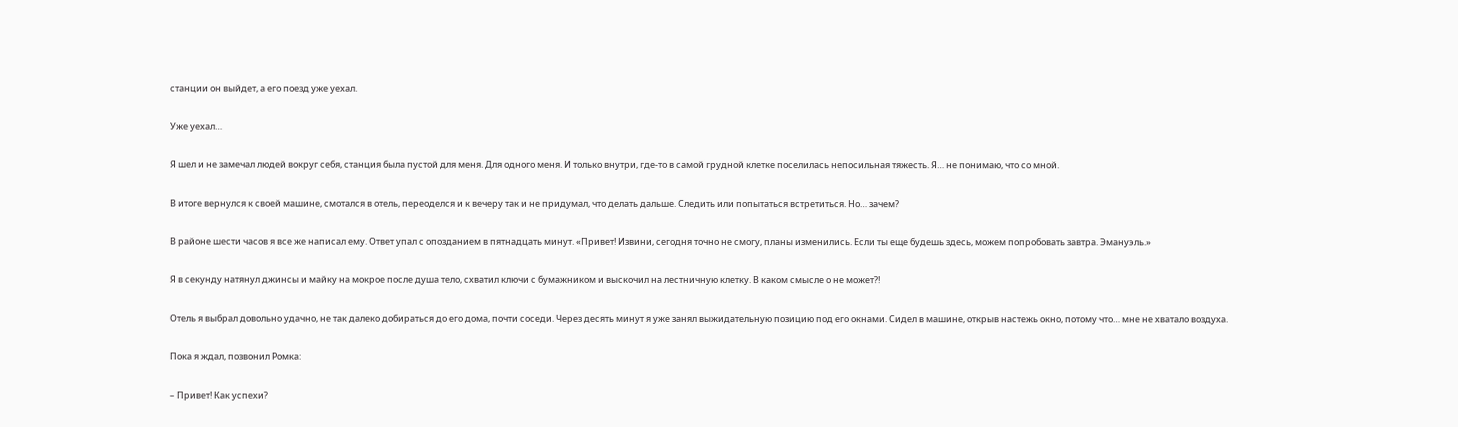станции он выйдет, а его поезд уже уехал.

Уже уехал…

Я шел и не замечал людей вокруг себя, станция была пустой для меня. Для одного меня. И только внутри, где-то в самой грудной клетке поселилась непосильная тяжесть. Я… не понимаю, что со мной.

В итоге вернулся к своей машине, смотался в отель, переоделся и к вечеру так и не придумал, что делать дальше. Следить или попытаться встретиться. Но… зачем?

В районе шести часов я все же написал ему. Ответ упал с опозданием в пятнадцать минут. «Привет! Извини, сегодня точно не смогу, планы изменились. Если ты еще будешь здесь, можем попробовать завтра. Эмануэль.»

Я в секунду натянул джинсы и майку на мокрое после душа тело, схватил ключи с бумажником и выскочил на лестничную клетку. В каком смысле о не может?!

Отель я выбрал довольно удачно, не так далеко добираться до его дома, почти соседи. Через десять минут я уже занял выжидательную позицию под его окнами. Сидел в машине, открыв настежь окно, потому что… мне не хватало воздуха.

Пока я ждал, позвонил Ромка:

– Привет! Как успехи?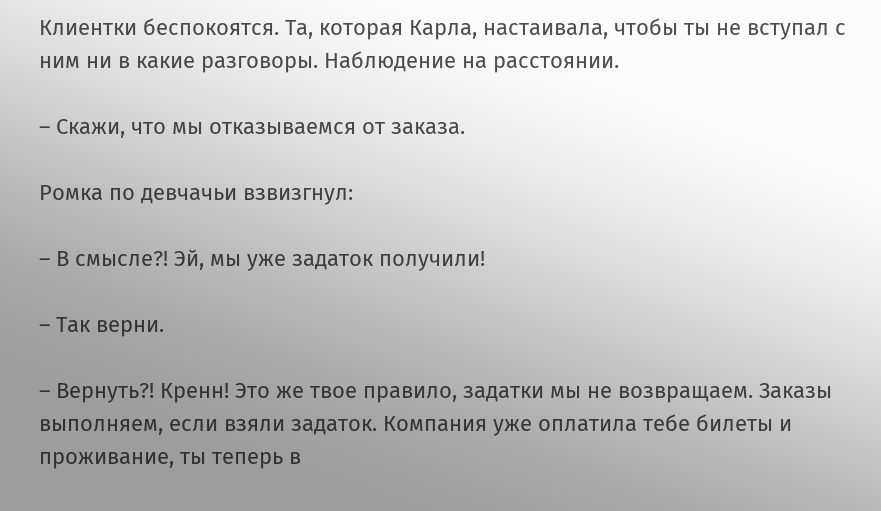Клиентки беспокоятся. Та, которая Карла, настаивала, чтобы ты не вступал с ним ни в какие разговоры. Наблюдение на расстоянии.

– Скажи, что мы отказываемся от заказа.

Ромка по девчачьи взвизгнул:

– В смысле?! Эй, мы уже задаток получили!

– Так верни.

– Вернуть?! Кренн! Это же твое правило, задатки мы не возвращаем. Заказы выполняем, если взяли задаток. Компания уже оплатила тебе билеты и проживание, ты теперь в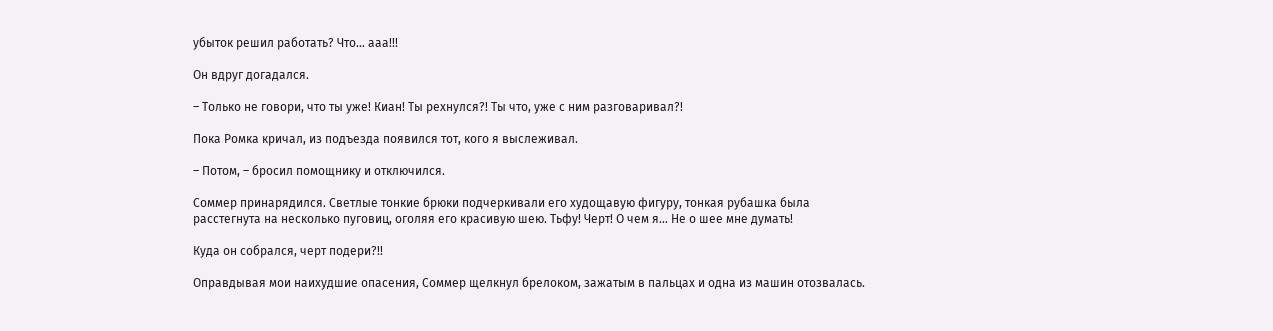убыток решил работать? Что… ааа!!!

Он вдруг догадался.

– Только не говори, что ты уже! Киан! Ты рехнулся?! Ты что, уже с ним разговаривал?!

Пока Ромка кричал, из подъезда появился тот, кого я выслеживал.

– Потом, – бросил помощнику и отключился.

Соммер принарядился. Светлые тонкие брюки подчеркивали его худощавую фигуру, тонкая рубашка была расстегнута на несколько пуговиц, оголяя его красивую шею. Тьфу! Черт! О чем я… Не о шее мне думать!

Куда он собрался, черт подери?!!

Оправдывая мои наихудшие опасения, Соммер щелкнул брелоком, зажатым в пальцах и одна из машин отозвалась.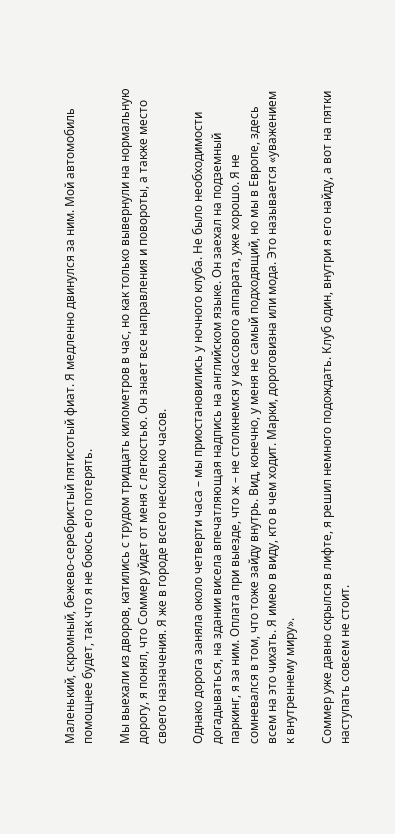Маленький, скромный, бежево-серебристый пятисотый фиат. Я медленно двинулся за ним. Мой автомобиль помощнее будет, так что я не боюсь его потерять.

Мы выехали из дворов, катились с трудом тридцать километров в час, но как только вывернули на нормальную дорогу, я понял, что Соммер уйдет от меня с легкостью. Он знает все направления и повороты, а также место своего назначения. Я же в городе всего несколько часов.

Однако дорога заняла около четверти часа – мы приостановились у ночного клуба. Не было необходимости догадываться, на здании висела впечатляющая надпись на английском языке. Он заехал на подземный паркинг, я за ним. Оплата при выезде, что ж – не столкнемся у кассового аппарата, уже хорошо. Я не сомневался в том, что тоже зайду внутрь. Вид, конечно, у меня не самый подходящий, но мы в Европе, здесь всем на это чихать. Я имею в виду, кто в чем ходит. Марки, дороговизна или мода. Это называется «уважением к внутреннему миру».

Соммер уже давно скрылся в лифте, я решил немного подождать. Клуб один, внутри я его найду, а вот на пятки наступать совсем не стоит.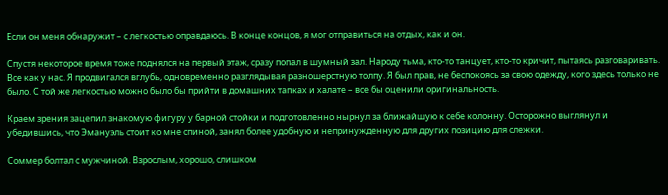Если он меня обнаружит – с легкостью оправдаюсь. В конце концов, я мог отправиться на отдых, как и он.

Спустя некоторое время тоже поднялся на первый этаж, сразу попал в шумный зал. Народу тьма, кто-то танцует, кто-то кричит, пытаясь разговаривать. Все как у нас. Я продвигался вглубь, одновременно разглядывая разношерстную толпу. Я был прав, не беспокоясь за свою одежду, кого здесь только не было. С той же легкостью можно было бы прийти в домашних тапках и халате – все бы оценили оригинальность.

Краем зрения зацепил знакомую фигуру у барной стойки и подготовленно нырнул за ближайшую к себе колонну. Осторожно выглянул и убедившись, что Эмануэль стоит ко мне спиной, занял более удобную и непринужденную для других позицию для слежки.

Соммер болтал с мужчиной. Взрослым, хорошо, слишком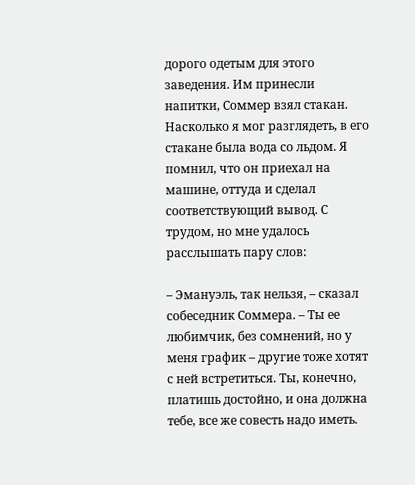дорого одетым для этого заведения. Им принесли напитки, Соммер взял стакан. Насколько я мог разглядеть, в его стакане была вода со льдом. Я помнил, что он приехал на машине, оттуда и сделал соответствующий вывод. С трудом, но мне удалось расслышать пару слов:

– Эмануэль, так нельзя, – сказал собеседник Соммера. – Ты ее любимчик, без сомнений, но у меня график – другие тоже хотят с ней встретиться. Ты, конечно, платишь достойно, и она должна тебе, все же совесть надо иметь.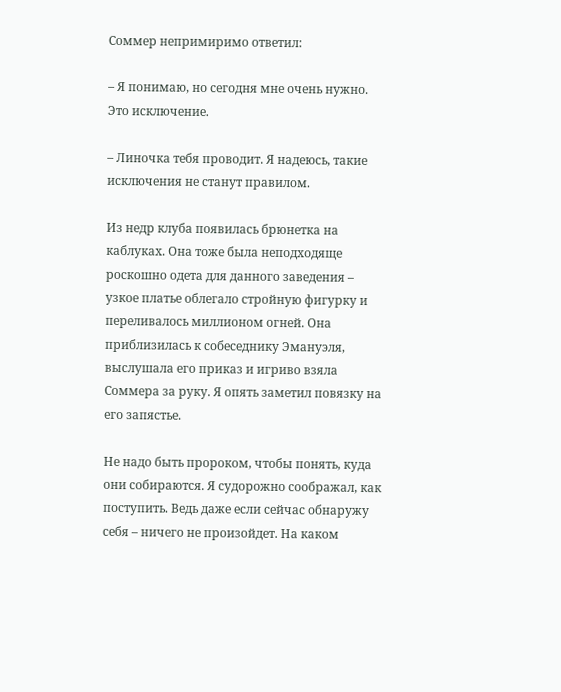Соммер непримиримо ответил:

– Я понимаю, но сегодня мне очень нужно. Это исключение.

– Линочка тебя проводит. Я надеюсь, такие исключения не станут правилом.

Из недр клуба появилась брюнетка на каблуках. Она тоже была неподходяще роскошно одета для данного заведения – узкое платье облегало стройную фигурку и переливалось миллионом огней. Она приблизилась к собеседнику Эмануэля, выслушала его приказ и игриво взяла Соммера за руку. Я опять заметил повязку на его запястье.

Не надо быть пророком, чтобы понять, куда они собираются. Я судорожно соображал, как поступить. Ведь даже если сейчас обнаружу себя – ничего не произойдет. На каком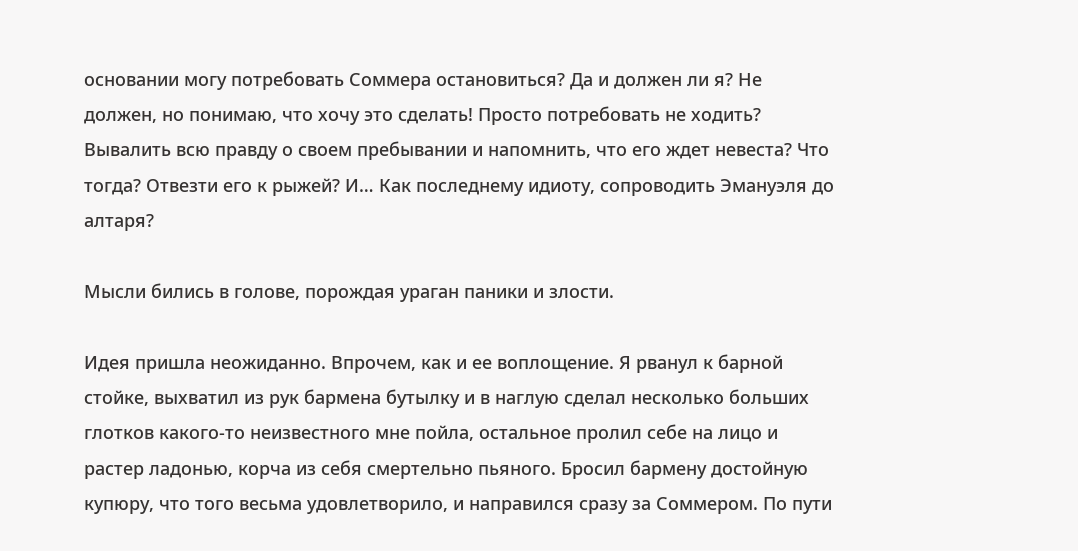основании могу потребовать Соммера остановиться? Да и должен ли я? Не должен, но понимаю, что хочу это сделать! Просто потребовать не ходить? Вывалить всю правду о своем пребывании и напомнить, что его ждет невеста? Что тогда? Отвезти его к рыжей? И… Как последнему идиоту, сопроводить Эмануэля до алтаря?

Мысли бились в голове, порождая ураган паники и злости.

Идея пришла неожиданно. Впрочем, как и ее воплощение. Я рванул к барной стойке, выхватил из рук бармена бутылку и в наглую сделал несколько больших глотков какого-то неизвестного мне пойла, остальное пролил себе на лицо и растер ладонью, корча из себя смертельно пьяного. Бросил бармену достойную купюру, что того весьма удовлетворило, и направился сразу за Соммером. По пути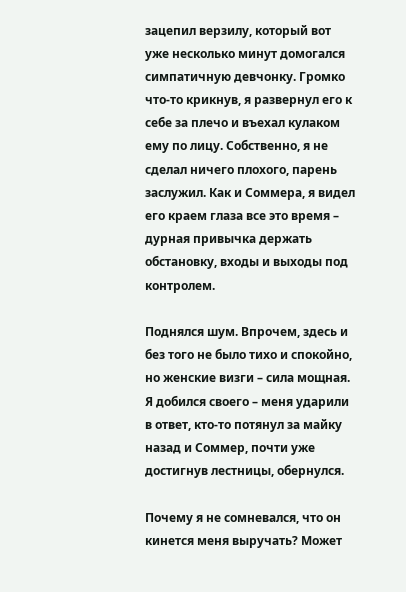зацепил верзилу, который вот уже несколько минут домогался симпатичную девчонку. Громко что-то крикнув, я развернул его к себе за плечо и въехал кулаком ему по лицу. Собственно, я не сделал ничего плохого, парень заслужил. Как и Соммера, я видел его краем глаза все это время – дурная привычка держать обстановку, входы и выходы под контролем.

Поднялся шум. Впрочем, здесь и без того не было тихо и спокойно, но женские визги – сила мощная. Я добился своего – меня ударили в ответ, кто-то потянул за майку назад и Соммер, почти уже достигнув лестницы, обернулся.

Почему я не сомневался, что он кинется меня выручать? Может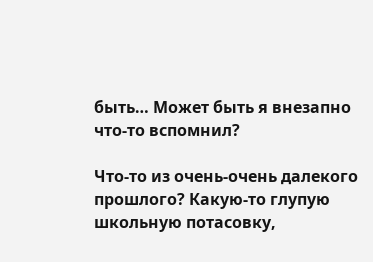быть… Может быть я внезапно что-то вспомнил?

Что-то из очень-очень далекого прошлого? Какую-то глупую школьную потасовку,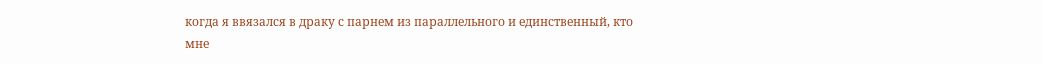когда я ввязался в драку с парнем из параллельного и единственный, кто мне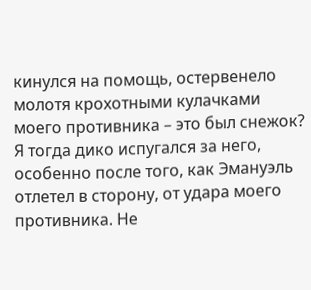кинулся на помощь, остервенело молотя крохотными кулачками моего противника – это был снежок? Я тогда дико испугался за него, особенно после того, как Эмануэль отлетел в сторону, от удара моего противника. Не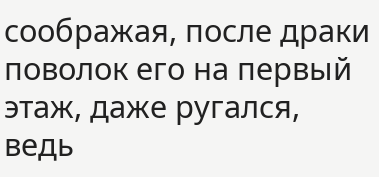соображая, после драки поволок его на первый этаж, даже ругался, ведь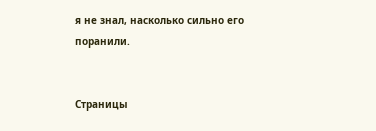я не знал, насколько сильно его поранили.


Страницы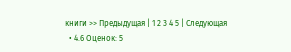книги >> Предыдущая | 1 2 3 4 5 | Следующая
  • 4.6 Оценок: 5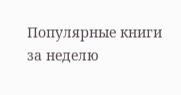Популярные книги за неделю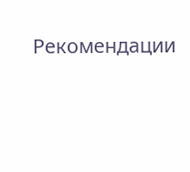Рекомендации